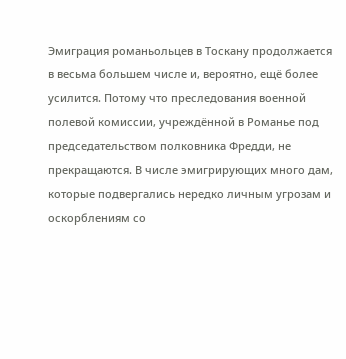Эмиграция романьольцев в Тоскану продолжается в весьма большем числе и, вероятно, ещё более усилится. Потому что преследования военной полевой комиссии, учреждённой в Романье под председательством полковника Фредди, не прекращаются. В числе эмигрирующих много дам, которые подвергались нередко личным угрозам и оскорблениям со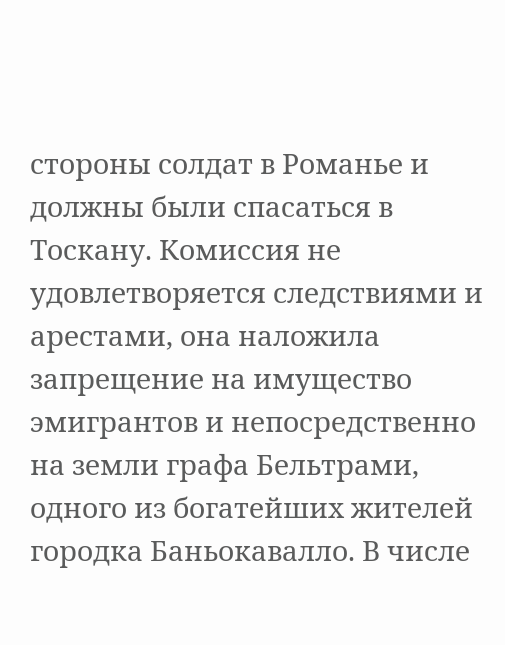стороны солдат в Романье и должны были спасаться в Тоскану. Комиссия не удовлетворяется следствиями и арестами, она наложила запрещение на имущество эмигрантов и непосредственно на земли графа Бельтрами, одного из богатейших жителей городка Баньокавалло. В числе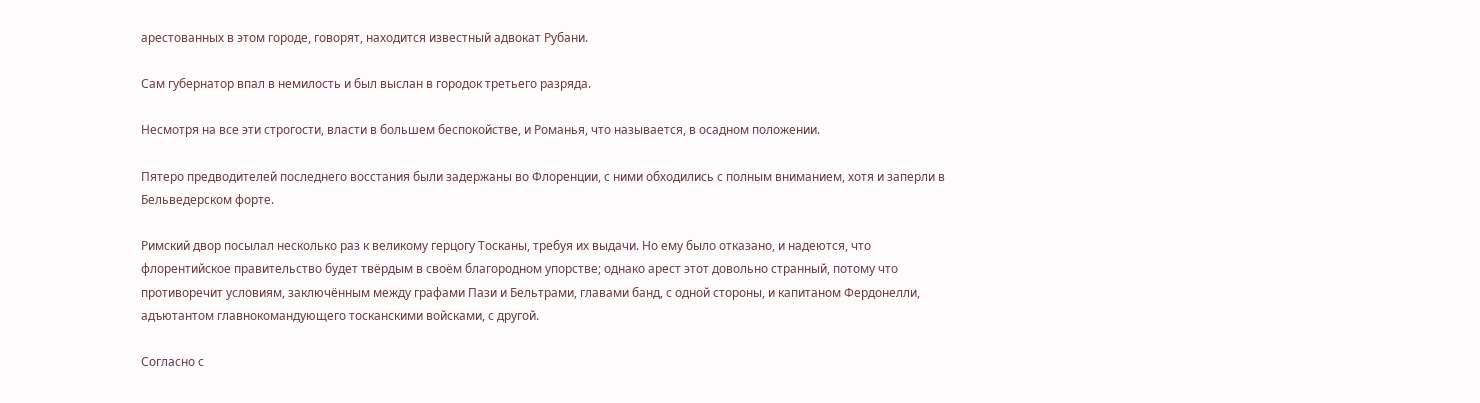арестованных в этом городе, говорят, находится известный адвокат Рубани.

Сам губернатор впал в немилость и был выслан в городок третьего разряда.

Несмотря на все эти строгости, власти в большем беспокойстве, и Романья, что называется, в осадном положении.

Пятеро предводителей последнего восстания были задержаны во Флоренции, с ними обходились с полным вниманием, хотя и заперли в Бельведерском форте.

Римский двор посылал несколько раз к великому герцогу Тосканы, требуя их выдачи. Но ему было отказано, и надеются, что флорентийское правительство будет твёрдым в своём благородном упорстве; однако арест этот довольно странный, потому что противоречит условиям, заключённым между графами Пази и Бельтрами, главами банд, с одной стороны, и капитаном Фердонелли, адъютантом главнокомандующего тосканскими войсками, с другой.

Согласно с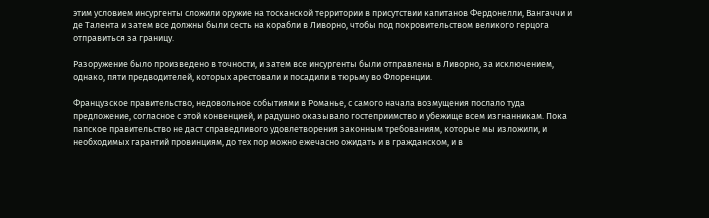этим условием инсургенты сложили оружие на тосканской территории в присутствии капитанов Фердонелли, Вангаччи и де Талента и затем все должны были сесть на корабли в Ливорно, чтобы под покровительством великого герцога отправиться за границу.

Разоружение было произведено в точности, и затем все инсургенты были отправлены в Ливорно, за исключением, однако, пяти предводителей, которых арестовали и посадили в тюрьму во Флоренции.

Французское правительство, недовольное событиями в Романье, с самого начала возмущения послало туда предложение, согласное с этой конвенцией, и радушно оказывало гостеприимство и убежище всем изгнанникам. Пока папское правительство не даст справедливого удовлетворения законным требованиям, которые мы изложили, и необходимых гарантий провинциям, до тех пор можно ежечасно ожидать и в гражданском, и в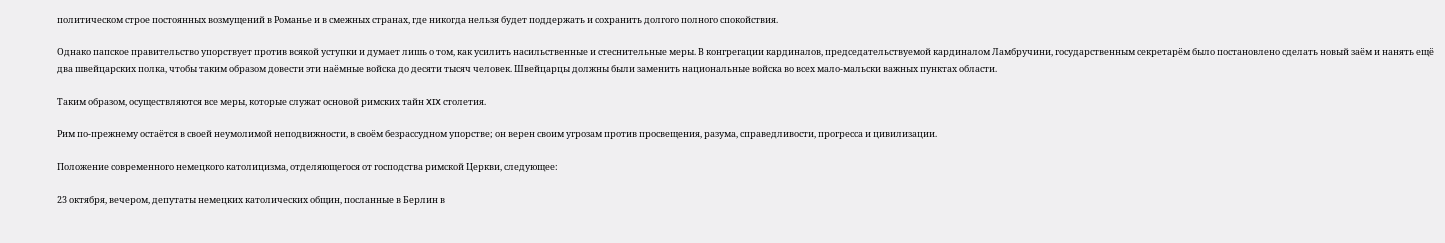политическом строе постоянных возмущений в Романье и в смежных странах, где никогда нельзя будет поддержать и сохранить долгого полного спокойствия.

Однако папское правительство упорствует против всякой уступки и думает лишь о том, как усилить насильственные и стеснительные меры. В конгрегации кардиналов, председательствуемой кардиналом Ламбручини, государственным секретарём было постановлено сделать новый заём и нанять ещё два швейцарских полка, чтобы таким образом довести эти наёмные войска до десяти тысяч человек. Швейцарцы должны были заменить национальные войска во всех мало-мальски важных пунктах области.

Таким образом, осуществляются все меры, которые служат основой римских тайн XIX столетия.

Рим по-прежнему остаётся в своей неумолимой неподвижности, в своём безрассудном упорстве; он верен своим угрозам против просвещения, разума, справедливости, прогресса и цивилизации.

Положение современного немецкого католицизма, отделяющегося от господства римской Церкви, следующее:

23 октября, вечером, депутаты немецких католических общин, посланные в Берлин в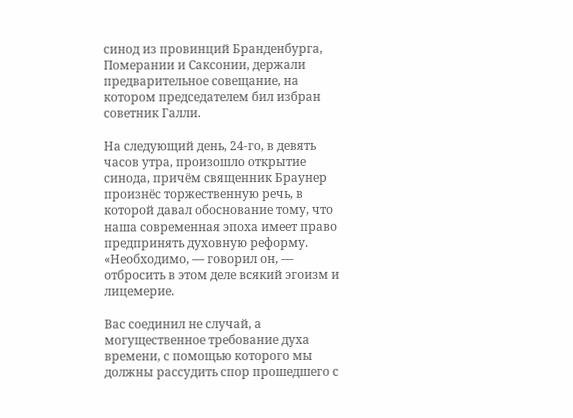синод из провинций Бранденбурга, Померании и Саксонии, держали предварительное совещание, на котором председателем бил избран советник Галли.

На следующий день, 24-го, в девять часов утра, произошло открытие синода, причём священник Браунер произнёс торжественную речь, в которой давал обоснование тому, что наша современная эпоха имеет право предпринять духовную реформу. «Необходимо, — говорил он, — отбросить в этом деле всякий эгоизм и лицемерие.

Вас соединил не случай, а могущественное требование духа времени, с помощью которого мы должны рассудить спор прошедшего с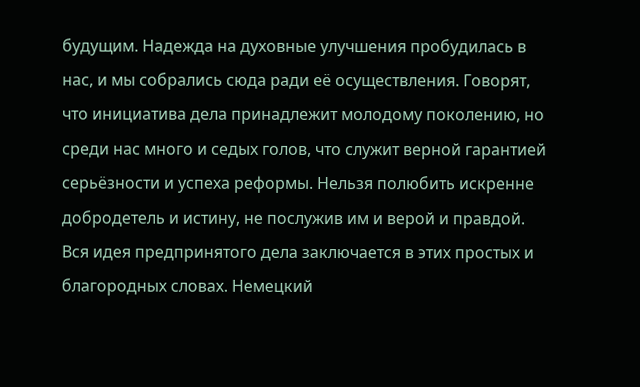будущим. Надежда на духовные улучшения пробудилась в нас, и мы собрались сюда ради её осуществления. Говорят, что инициатива дела принадлежит молодому поколению, но среди нас много и седых голов, что служит верной гарантией серьёзности и успеха реформы. Нельзя полюбить искренне добродетель и истину, не послужив им и верой и правдой. Вся идея предпринятого дела заключается в этих простых и благородных словах. Немецкий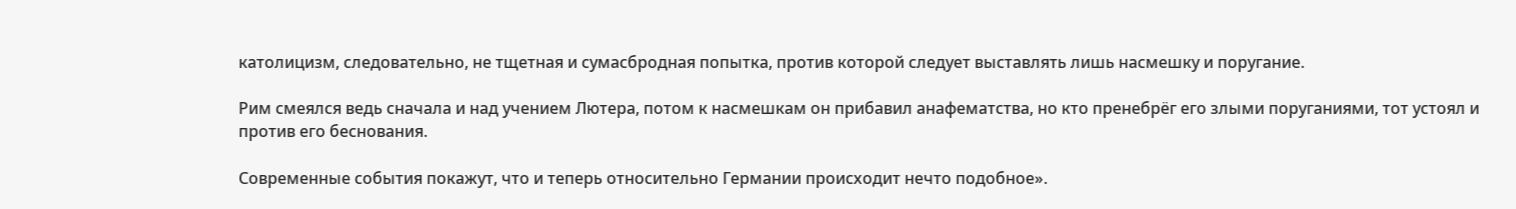католицизм, следовательно, не тщетная и сумасбродная попытка, против которой следует выставлять лишь насмешку и поругание.

Рим смеялся ведь сначала и над учением Лютера, потом к насмешкам он прибавил анафематства, но кто пренебрёг его злыми поруганиями, тот устоял и против его беснования.

Современные события покажут, что и теперь относительно Германии происходит нечто подобное».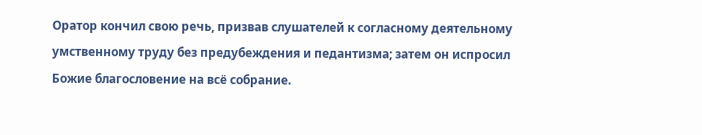Оратор кончил свою речь, призвав слушателей к согласному деятельному умственному труду без предубеждения и педантизма; затем он испросил Божие благословение на всё собрание.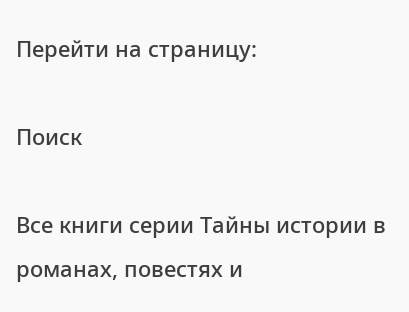Перейти на страницу:

Поиск

Все книги серии Тайны истории в романах, повестях и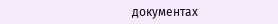документах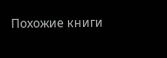Похожие книги